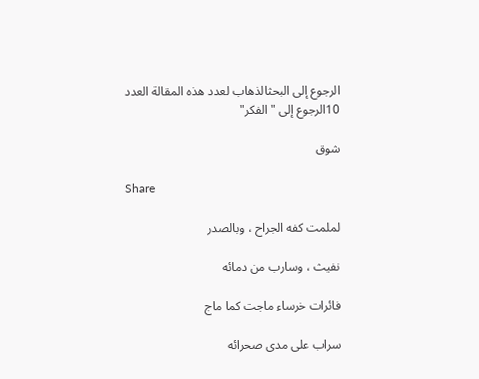الرجوع إلى البحثالذهاب لعدد هذه المقالة العدد 10الرجوع إلى "الفكر"

شوق

Share

لملمت كفه الجراح ، وبالصدر

نفيث ، وسارب من دمائه

فائرات خرساء ماجت كما ماج

سراب على مدى صحرائه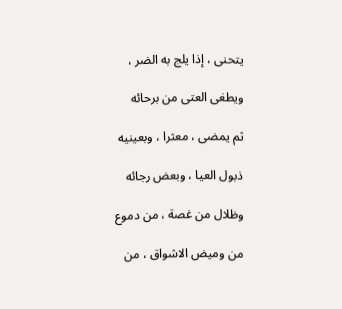يتحنى ، إذا يلج به الضر ،

ويطغى العتى من برحائه

ثم يمضى ، معثرا ، وبعينيه

ذبول العيا ، وبعض رجائه

وظلال من غصة ، من دموع

من وميض الاشواق ، من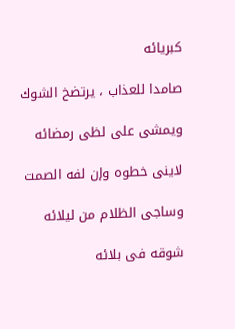كبريائه

صامدا للعذاب ، يرتضخ الشوك

ويمشى على لظى رمضائه

لاينى خطوه وإن لفه الصمت

وساجى الظلام من ليلائه

شوقه فى بلائه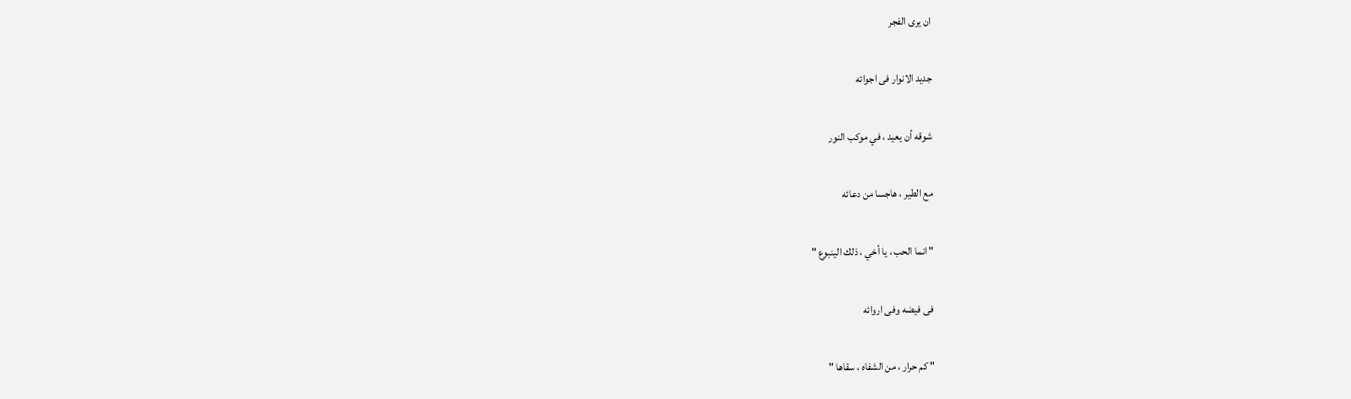ان يرى الفجر

جديد الانوار فى اجوائه

شوقه أن يعيد ، في موكب النور

مع الطير ، هاجسا من دعائه

" انما الحب ، يا أخي ، ذلك الينبوع "

فى فيضه وفى اروائه

" كم حرار ، من الشفاه ، سقاها "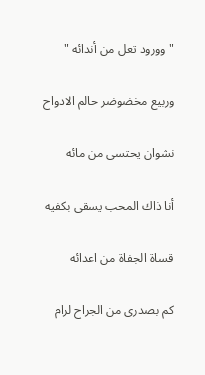" وورود تعل من أندائه "

وربيع مخضوضر حالم الادواح

نشوان يحتسى من مائه

أنا ذاك المحب يسقى بكفيه

قساة الجفاة من اعدائه

كم بصدرى من الجراح لرام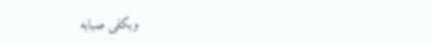وبكفى صبابه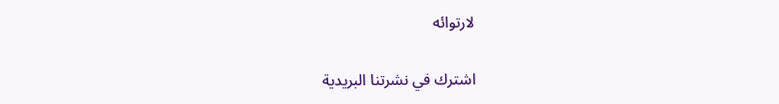لارتوائه

اشترك في نشرتنا البريدية